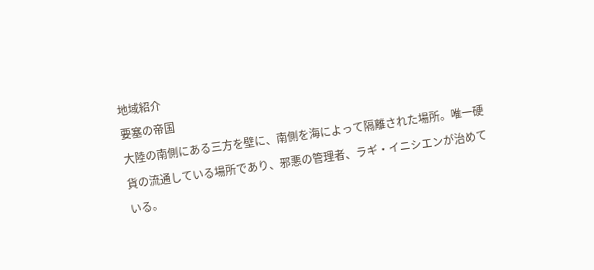地域紹介
要塞の帝国
大陸の南側にある三方を壁に、南側を海によって隔離された場所。唯一硬貨の流通している場所であり、邪悪の管理者、ラギ・イニシエンが治めている。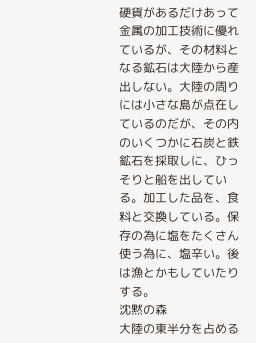硬貨があるだけあって金属の加工技術に優れているが、その材料となる鉱石は大陸から産出しない。大陸の周りには小さな島が点在しているのだが、その内のいくつかに石炭と鉄鉱石を採取しに、ひっそりと船を出している。加工した品を、食料と交換している。保存の為に塩をたくさん使う為に、塩辛い。後は漁とかもしていたりする。
沈黙の森
大陸の東半分を占める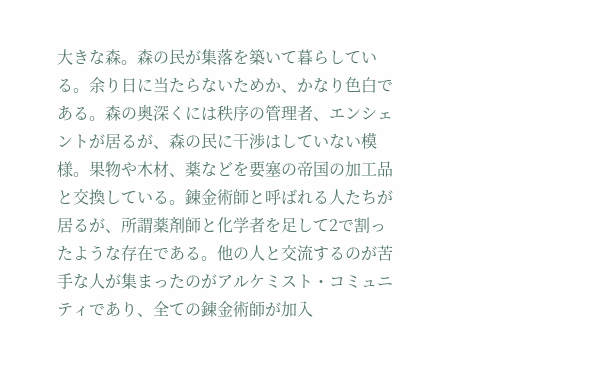大きな森。森の民が集落を築いて暮らしている。余り日に当たらないためか、かなり色白である。森の奥深くには秩序の管理者、エンシェントが居るが、森の民に干渉はしていない模様。果物や木材、薬などを要塞の帝国の加工品と交換している。錬金術師と呼ばれる人たちが居るが、所謂薬剤師と化学者を足して2で割ったような存在である。他の人と交流するのが苦手な人が集まったのがアルケミスト・コミュニティであり、全ての錬金術師が加入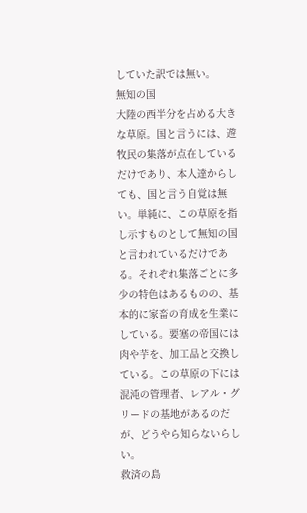していた訳では無い。
無知の国
大陸の西半分を占める大きな草原。国と言うには、遊牧民の集落が点在しているだけであり、本人達からしても、国と言う自覚は無い。単純に、この草原を指し示すものとして無知の国と言われているだけである。それぞれ集落ごとに多少の特色はあるものの、基本的に家畜の育成を生業にしている。要塞の帝国には肉や芋を、加工品と交換している。この草原の下には混沌の管理者、レアル・グリードの基地があるのだが、どうやら知らないらしい。
救済の島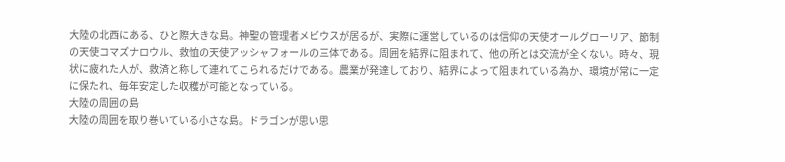大陸の北西にある、ひと際大きな島。神聖の管理者メビウスが居るが、実際に運営しているのは信仰の天使オールグローリア、節制の天使コマズナロウル、救恤の天使アッシャフォールの三体である。周囲を結界に阻まれて、他の所とは交流が全くない。時々、現状に疲れた人が、救済と称して連れてこられるだけである。農業が発達しており、結界によって阻まれている為か、環境が常に一定に保たれ、毎年安定した収穫が可能となっている。
大陸の周囲の島
大陸の周囲を取り巻いている小さな島。ドラゴンが思い思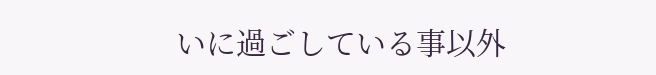いに過ごしている事以外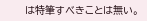は特筆すべきことは無い。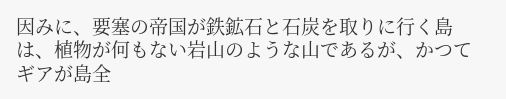因みに、要塞の帝国が鉄鉱石と石炭を取りに行く島は、植物が何もない岩山のような山であるが、かつてギアが島全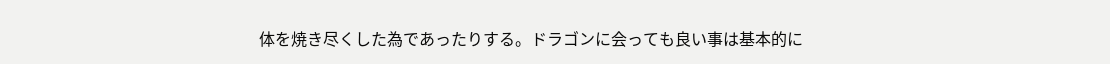体を焼き尽くした為であったりする。ドラゴンに会っても良い事は基本的に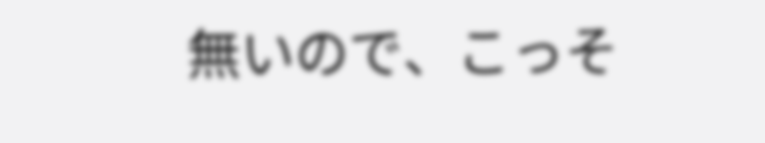無いので、こっそ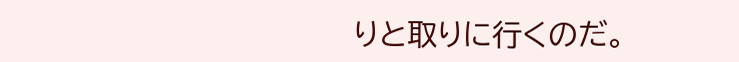りと取りに行くのだ。